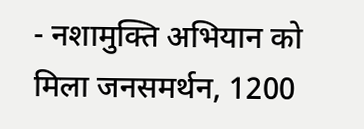- नशामुक्ति अभियान को मिला जनसमर्थन, 1200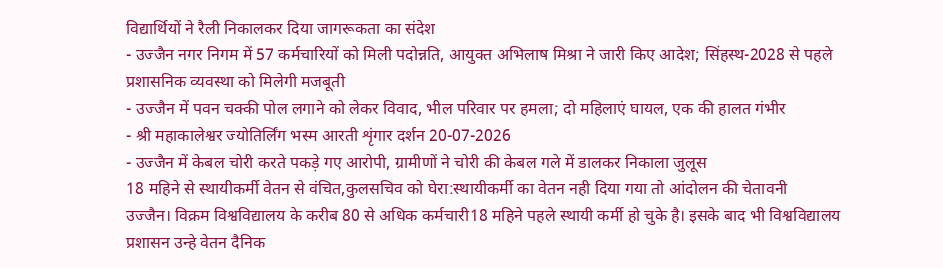विद्यार्थियों ने रैली निकालकर दिया जागरूकता का संदेश
- उज्जैन नगर निगम में 57 कर्मचारियों को मिली पदोन्नति, आयुक्त अभिलाष मिश्रा ने जारी किए आदेश; सिंहस्थ-2028 से पहले प्रशासनिक व्यवस्था को मिलेगी मजबूती
- उज्जैन में पवन चक्की पोल लगाने को लेकर विवाद, भील परिवार पर हमला; दो महिलाएं घायल, एक की हालत गंभीर
- श्री महाकालेश्वर ज्योतिर्लिंग भस्म आरती शृंगार दर्शन 20-07-2026
- उज्जैन में केबल चोरी करते पकड़े गए आरोपी, ग्रामीणों ने चोरी की केबल गले में डालकर निकाला जुलूस
18 महिने से स्थायीकर्मी वेतन से वंचित,कुलसचिव को घेरा:स्थायीकर्मी का वेतन नही दिया गया तो आंदोलन की चेतावनी
उज्जैन। विक्रम विश्वविद्यालय के करीब 80 से अधिक कर्मचारी18 महिने पहले स्थायी कर्मी हो चुके है। इसके बाद भी विश्वविद्यालय प्रशासन उन्हे वेतन दैनिक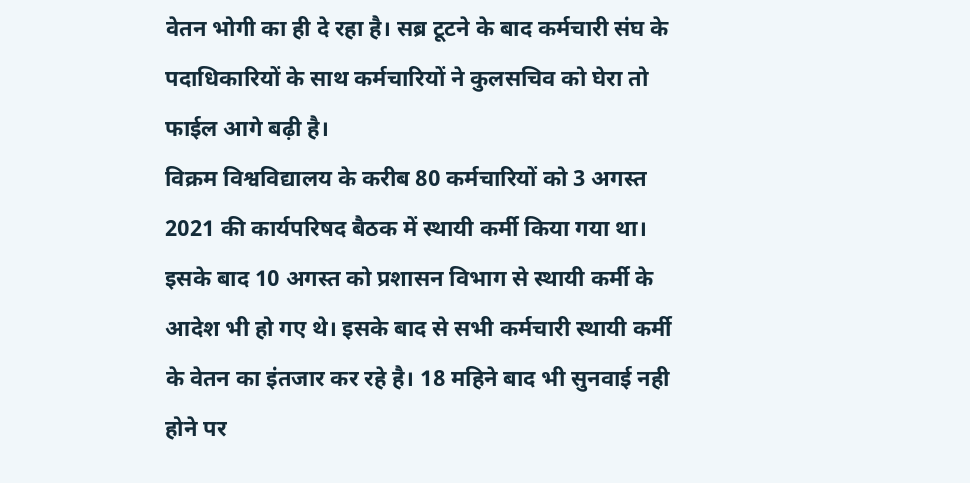वेतन भोगी का ही दे रहा है। सब्र टूटने के बाद कर्मचारी संघ के पदाधिकारियों के साथ कर्मचारियों ने कुलसचिव को घेरा तो फाईल आगे बढ़ी है।
विक्रम विश्वविद्यालय के करीब 80 कर्मचारियों को 3 अगस्त 2021 की कार्यपरिषद बैठक में स्थायी कर्मी किया गया था। इसके बाद 10 अगस्त को प्रशासन विभाग से स्थायी कर्मी के आदेश भी हो गए थे। इसके बाद से सभी कर्मचारी स्थायी कर्मी के वेतन का इंतजार कर रहे है। 18 महिने बाद भी सुनवाई नही होने पर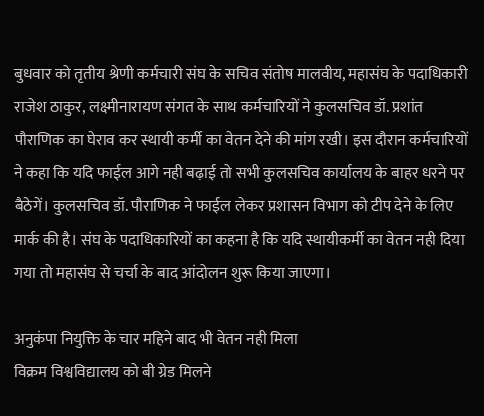बुधवार को तृतीय श्रेणी कर्मचारी संघ के सचिव संतोष मालवीय, महासंघ के पदाधिकारी राजेश ठाकुर, लक्ष्मीनारायण संगत के साथ कर्मचारियों ने कुलसचिव डॉ. प्रशांत पौराणिक का घेराव कर स्थायी कर्मी का वेतन देने की मांग रखी। इस दौरान कर्मचारियों ने कहा कि यदि फाईल आगे नही बढ़ाई तो सभी कुलसचिव कार्यालय के बाहर धरने पर बैठेगें। कुलसचिव डॉ. पौराणिक ने फाईल लेकर प्रशासन विभाग को टीप देने के लिए मार्क की है। संघ के पदाधिकारियों का कहना है कि यदि स्थायीकर्मी का वेतन नही दिया गया तो महासंघ से चर्चा के बाद आंदोलन शुरू किया जाएगा।

अनुकंपा नियुक्ति के चार महिने बाद भी वेतन नही मिला
विक्रम विश्वविद्यालय को बी ग्रेड मिलने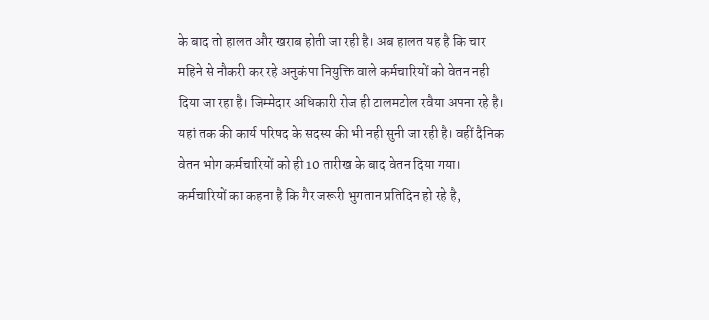के बाद तो हालत और खराब होती जा रही है। अब हालत यह है कि चार महिने से नौकरी कर रहे अनुकंपा नियुक्ति वाले कर्मचारियों को वेतन नही दिया जा रहा है। जिम्मेदार अधिकारी रोज ही टालमटोल रवैया अपना रहे है। यहां तक की कार्य परिषद के सदस्य की भी नही सुनी जा रही है। वहीं दैनिक वेतन भोग कर्मचारियों को ही 10 तारीख के बाद वेतन दिया गया। कर्मचारियों का कहना है कि गैर जरूरी भुगतान प्रतिदिन हो रहे है,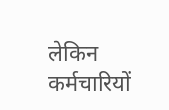लेकिन कर्मचारियों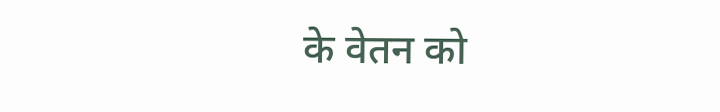के वेतन को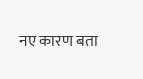नए कारण बता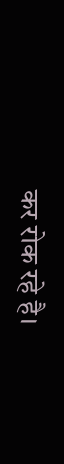कर रोक रहे है।